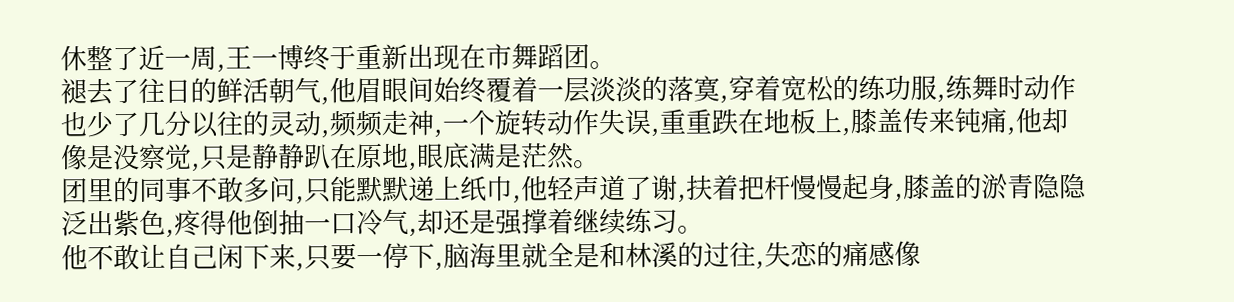休整了近一周,王一博终于重新出现在市舞蹈团。
褪去了往日的鲜活朝气,他眉眼间始终覆着一层淡淡的落寞,穿着宽松的练功服,练舞时动作也少了几分以往的灵动,频频走神,一个旋转动作失误,重重跌在地板上,膝盖传来钝痛,他却像是没察觉,只是静静趴在原地,眼底满是茫然。
团里的同事不敢多问,只能默默递上纸巾,他轻声道了谢,扶着把杆慢慢起身,膝盖的淤青隐隐泛出紫色,疼得他倒抽一口冷气,却还是强撑着继续练习。
他不敢让自己闲下来,只要一停下,脑海里就全是和林溪的过往,失恋的痛感像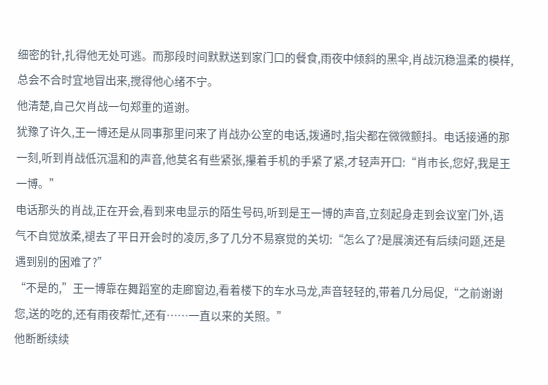细密的针,扎得他无处可逃。而那段时间默默送到家门口的餐食,雨夜中倾斜的黑伞,肖战沉稳温柔的模样,总会不合时宜地冒出来,搅得他心绪不宁。
他清楚,自己欠肖战一句郑重的道谢。
犹豫了许久,王一博还是从同事那里问来了肖战办公室的电话,拨通时,指尖都在微微颤抖。电话接通的那一刻,听到肖战低沉温和的声音,他莫名有些紧张,攥着手机的手紧了紧,才轻声开口:“肖市长,您好,我是王一博。”
电话那头的肖战,正在开会,看到来电显示的陌生号码,听到是王一博的声音,立刻起身走到会议室门外,语气不自觉放柔,褪去了平日开会时的凌厉,多了几分不易察觉的关切:“怎么了?是展演还有后续问题,还是遇到别的困难了?”
“不是的,”王一博靠在舞蹈室的走廊窗边,看着楼下的车水马龙,声音轻轻的,带着几分局促,“之前谢谢您,送的吃的,还有雨夜帮忙,还有……一直以来的关照。”
他断断续续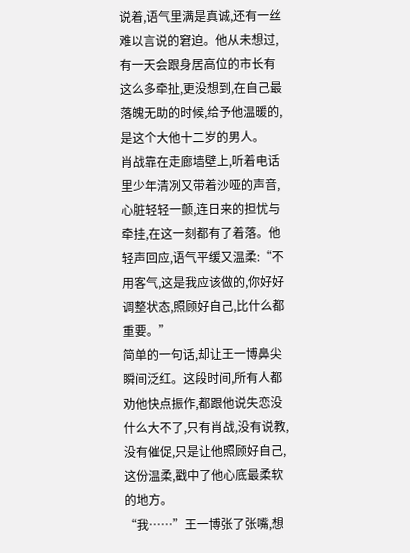说着,语气里满是真诚,还有一丝难以言说的窘迫。他从未想过,有一天会跟身居高位的市长有这么多牵扯,更没想到,在自己最落魄无助的时候,给予他温暖的,是这个大他十二岁的男人。
肖战靠在走廊墙壁上,听着电话里少年清冽又带着沙哑的声音,心脏轻轻一颤,连日来的担忧与牵挂,在这一刻都有了着落。他轻声回应,语气平缓又温柔:“不用客气,这是我应该做的,你好好调整状态,照顾好自己,比什么都重要。”
简单的一句话,却让王一博鼻尖瞬间泛红。这段时间,所有人都劝他快点振作,都跟他说失恋没什么大不了,只有肖战,没有说教,没有催促,只是让他照顾好自己,这份温柔,戳中了他心底最柔软的地方。
“我……”王一博张了张嘴,想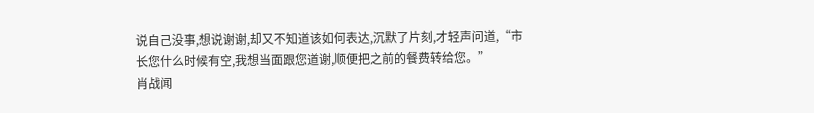说自己没事,想说谢谢,却又不知道该如何表达,沉默了片刻,才轻声问道,“市长您什么时候有空,我想当面跟您道谢,顺便把之前的餐费转给您。”
肖战闻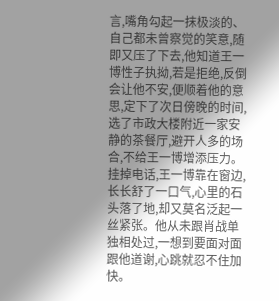言,嘴角勾起一抹极淡的、自己都未曾察觉的笑意,随即又压了下去,他知道王一博性子执拗,若是拒绝,反倒会让他不安,便顺着他的意思,定下了次日傍晚的时间,选了市政大楼附近一家安静的茶餐厅,避开人多的场合,不给王一博增添压力。
挂掉电话,王一博靠在窗边,长长舒了一口气,心里的石头落了地,却又莫名泛起一丝紧张。他从未跟肖战单独相处过,一想到要面对面跟他道谢,心跳就忍不住加快。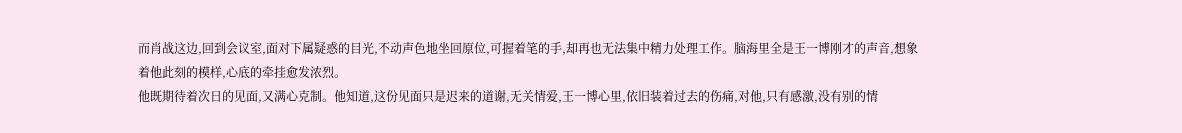而肖战这边,回到会议室,面对下属疑惑的目光,不动声色地坐回原位,可握着笔的手,却再也无法集中精力处理工作。脑海里全是王一博刚才的声音,想象着他此刻的模样,心底的牵挂愈发浓烈。
他既期待着次日的见面,又满心克制。他知道,这份见面只是迟来的道谢,无关情爱,王一博心里,依旧装着过去的伤痛,对他,只有感激,没有别的情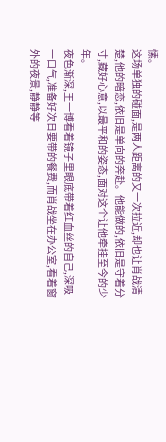愫。
这场单独的碰面,是两人距离的又一次拉近,却也让肖战清楚,他的暗恋,依旧是单向的奔赴。他能做的,依旧是守着分寸,藏好心意,以最平和的姿态,面对这个让他牵挂至今的少年。
夜色渐深,王一博看着镜子里眼底带着红血丝的自己,深吸一口气,准备好次日要带的餐费,而肖战坐在办公室,看着窗外的夜景,静静等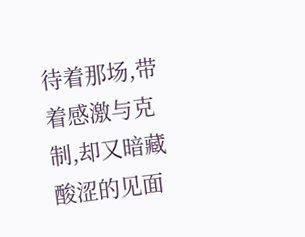待着那场,带着感激与克制,却又暗藏酸涩的见面